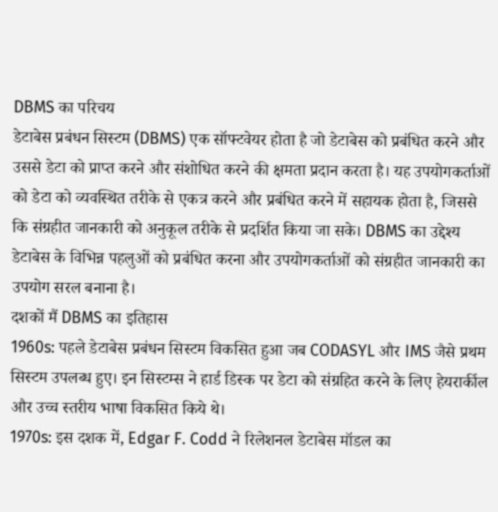DBMS का परिचय
डेटाबेस प्रबंधन सिस्टम (DBMS) एक सॉफ्टवेयर होता है जो डेटाबेस को प्रबंधित करने और उससे डेटा को प्राप्त करने और संशोधित करने की क्षमता प्रदान करता है। यह उपयोगकर्ताओं को डेटा को व्यवस्थित तरीके से एकत्र करने और प्रबंधित करने में सहायक होता है, जिससे कि संग्रहीत जानकारी को अनुकूल तरीके से प्रदर्शित किया जा सके। DBMS का उद्देश्य डेटाबेस के विभिन्न पहलुओं को प्रबंधित करना और उपयोगकर्ताओं को संग्रहीत जानकारी का उपयोग सरल बनाना है।
दशकों मैं DBMS का इतिहास
1960s: पहले डेटाबेस प्रबंधन सिस्टम विकसित हुआ जब CODASYL और IMS जैसे प्रथम सिस्टम उपलब्ध हुए। इन सिस्टम्स ने हार्ड डिस्क पर डेटा को संग्रहित करने के लिए हेयरार्कील और उच्च स्तरीय भाषा विकसित किये थे।
1970s: इस दशक में, Edgar F. Codd ने रिलेशनल डेटाबेस मॉडल का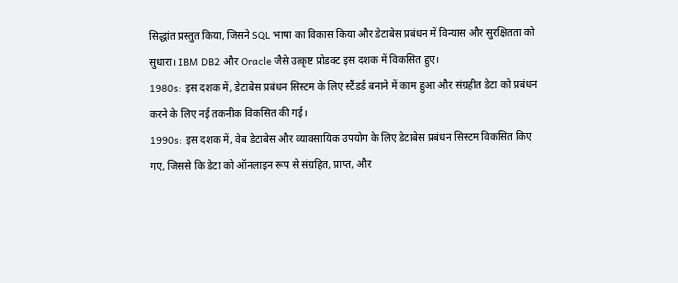सिद्धांत प्रस्तुत किया, जिसने SQL भाषा का विकास किया और डेटाबेस प्रबंधन में विन्यास और सुरक्षितता को सुधारा। IBM DB2 और Oracle जैसे उत्कृष्ट प्रोडक्ट इस दशक में विकसित हुए।
1980s: इस दशक में, डेटाबेस प्रबंधन सिस्टम के लिए स्टैंडर्ड बनाने में काम हुआ और संग्रहीत डेटा को प्रबंधन करने के लिए नई तकनीक विकसित की गई।
1990s: इस दशक में, वेब डेटाबेस और व्यावसायिक उपयोग के लिए डेटाबेस प्रबंधन सिस्टम विकसित किए गए, जिससे कि डेटा को ऑनलाइन रूप से संग्रहित, प्राप्त, और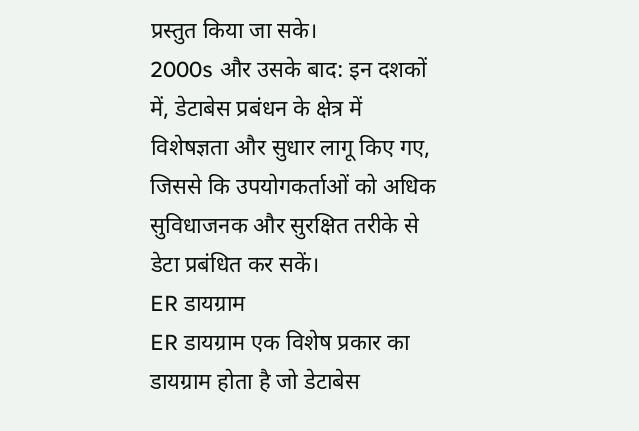प्रस्तुत किया जा सके।
2000s और उसके बाद: इन दशकों में, डेटाबेस प्रबंधन के क्षेत्र में विशेषज्ञता और सुधार लागू किए गए, जिससे कि उपयोगकर्ताओं को अधिक सुविधाजनक और सुरक्षित तरीके से डेटा प्रबंधित कर सकें।
ER डायग्राम
ER डायग्राम एक विशेष प्रकार का डायग्राम होता है जो डेटाबेस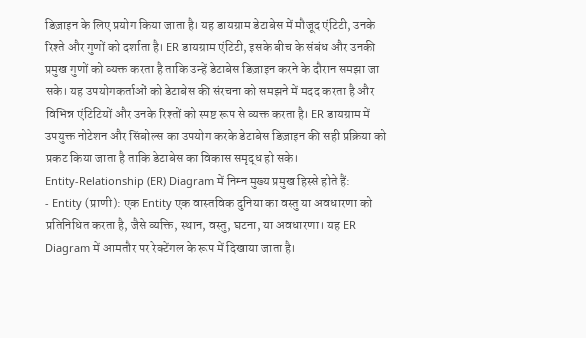डिज़ाइन के लिए प्रयोग किया जाता है। यह डायग्राम डेटाबेस में मौजूद एंटिटी, उनके रिश्ते और गुणों को दर्शाता है। ER डायग्राम एंटिटी, इसके बीच के संबंध और उनकी प्रमुख गुणों को व्यक्त करता है ताकि उन्हें डेटाबेस डिज़ाइन करने के दौरान समझा जा सके। यह उपयोगकर्ताओं को डेटाबेस की संरचना को समझने में मदद करता है और विभिन्न एंटिटियों और उनके रिश्तों को स्पष्ट रूप से व्यक्त करता है। ER डायग्राम में उपयुक्त नोटेशन और सिंबोल्स का उपयोग करके डेटाबेस डिज़ाइन की सही प्रक्रिया को प्रकट किया जाता है ताकि डेटाबेस का विकास समृद्ध हो सके।
Entity-Relationship (ER) Diagram में निम्न मुख्य प्रमुख हिस्से होते हैं:
- Entity (प्राणी): एक Entity एक वास्तविक दुनिया का वस्तु या अवधारणा को प्रतिनिधित करता है, जैसे व्यक्ति, स्थान, वस्तु, घटना, या अवधारणा। यह ER Diagram में आमतौर पर रेक्टेंगल के रूप में दिखाया जाता है।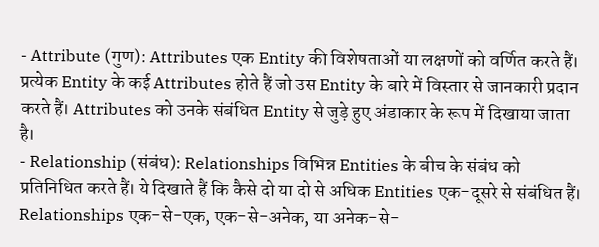- Attribute (गुण): Attributes एक Entity की विशेषताओं या लक्षणों को वर्णित करते हैं। प्रत्येक Entity के कई Attributes होते हैं जो उस Entity के बारे में विस्तार से जानकारी प्रदान करते हैं। Attributes को उनके संबंधित Entity से जुड़े हुए अंडाकार के रूप में दिखाया जाता है।
- Relationship (संबंध): Relationships विभिन्न Entities के बीच के संबंध को प्रतिनिधित करते हैं। ये दिखाते हैं कि कैसे दो या दो से अधिक Entities एक-दूसरे से संबंधित हैं। Relationships एक-से-एक, एक-से-अनेक, या अनेक-से-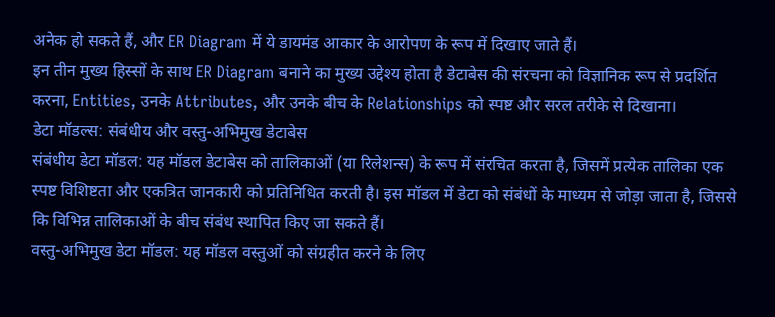अनेक हो सकते हैं, और ER Diagram में ये डायमंड आकार के आरोपण के रूप में दिखाए जाते हैं।
इन तीन मुख्य हिस्सों के साथ ER Diagram बनाने का मुख्य उद्देश्य होता है डेटाबेस की संरचना को विज्ञानिक रूप से प्रदर्शित करना, Entities, उनके Attributes, और उनके बीच के Relationships को स्पष्ट और सरल तरीके से दिखाना।
डेटा मॉडल्स: संबंधीय और वस्तु-अभिमुख डेटाबेस
संबंधीय डेटा मॉडल: यह मॉडल डेटाबेस को तालिकाओं (या रिलेशन्स) के रूप में संरचित करता है, जिसमें प्रत्येक तालिका एक स्पष्ट विशिष्टता और एकत्रित जानकारी को प्रतिनिधित करती है। इस मॉडल में डेटा को संबंधों के माध्यम से जोड़ा जाता है, जिससे कि विभिन्न तालिकाओं के बीच संबंध स्थापित किए जा सकते हैं।
वस्तु-अभिमुख डेटा मॉडल: यह मॉडल वस्तुओं को संग्रहीत करने के लिए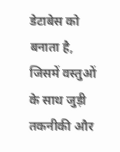डेटाबेस को बनाता है, जिसमें वस्तुओं के साथ जुड़ी तकनीकी और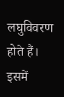लघुविवरण होते हैं। इसमें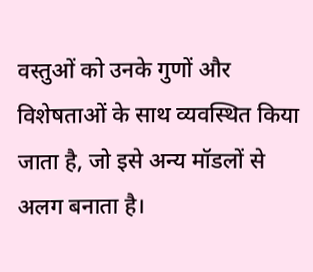वस्तुओं को उनके गुणों और विशेषताओं के साथ व्यवस्थित किया जाता है, जो इसे अन्य मॉडलों से अलग बनाता है।